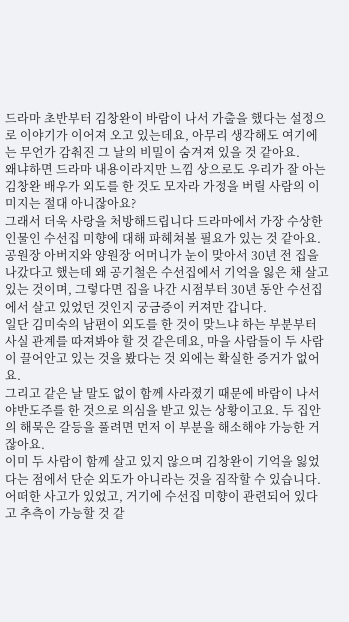드라마 초반부터 김창완이 바람이 나서 가출을 했다는 설정으로 이야기가 이어져 오고 있는데요, 아무리 생각해도 여기에는 무언가 감춰진 그 날의 비밀이 숨겨져 있을 것 같아요.
왜냐하면 드라마 내용이라지만 느낌 상으로도 우리가 잘 아는 김창완 배우가 외도를 한 것도 모자라 가정을 버릴 사람의 이미지는 절대 아니잖아요?
그래서 더욱 사랑을 처방해드립니다 드라마에서 가장 수상한 인물인 수선집 미향에 대해 파헤쳐볼 필요가 있는 것 같아요.
공원장 아버지와 양원장 어머니가 눈이 맞아서 30년 전 집을 나갔다고 했는데 왜 공기철은 수선집에서 기억을 잃은 채 살고 있는 것이며, 그렇다면 집을 나간 시점부터 30년 동안 수선집에서 살고 있었던 것인지 궁금증이 커져만 갑니다.
일단 김미숙의 남편이 외도를 한 것이 맞느냐 하는 부분부터 사실 관계를 따져봐야 할 것 같은데요, 마을 사람들이 두 사람이 끌어안고 있는 것을 봤다는 것 외에는 확실한 증거가 없어요.
그리고 같은 날 말도 없이 함께 사라졌기 때문에 바람이 나서 야반도주를 한 것으로 의심을 받고 있는 상황이고요. 두 집안의 해묵은 갈등을 풀려면 먼저 이 부분을 해소해야 가능한 거잖아요.
이미 두 사람이 함께 살고 있지 않으며 김창완이 기억을 잃었다는 점에서 단순 외도가 아니라는 것을 짐작할 수 있습니다.
어떠한 사고가 있었고, 거기에 수선집 미향이 관련되어 있다고 추측이 가능할 것 같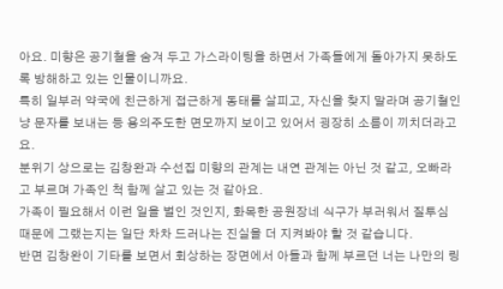아요. 미향은 공기철을 숨겨 두고 가스라이팅을 하면서 가족들에게 돌아가지 못하도록 방해하고 있는 인물이니까요.
특히 일부러 약국에 친근하게 접근하게 동태를 살피고, 자신을 찾지 말라며 공기철인냥 문자를 보내는 등 용의주도한 면모까지 보이고 있어서 굉장히 소름이 끼치더라고요.
분위기 상으로는 김창완과 수선집 미향의 관계는 내연 관계는 아닌 것 같고, 오빠라고 부르며 가족인 척 함께 살고 있는 것 같아요.
가족이 필요해서 이런 일을 벌인 것인지, 화목한 공원장네 식구가 부러워서 질투심 때문에 그랬는지는 일단 차차 드러나는 진실을 더 지켜봐야 할 것 같습니다.
반면 김창완이 기타를 보면서 회상하는 장면에서 아들과 함께 부르던 너는 나만의 링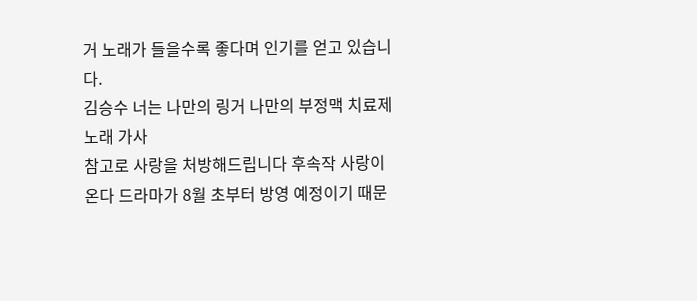거 노래가 들을수록 좋다며 인기를 얻고 있습니다.
김승수 너는 나만의 링거 나만의 부정맥 치료제 노래 가사
참고로 사랑을 처방해드립니다 후속작 사랑이 온다 드라마가 8월 초부터 방영 예정이기 때문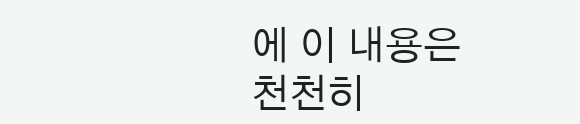에 이 내용은 천천히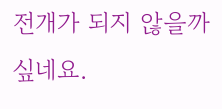전개가 되지 않을까 싶네요.